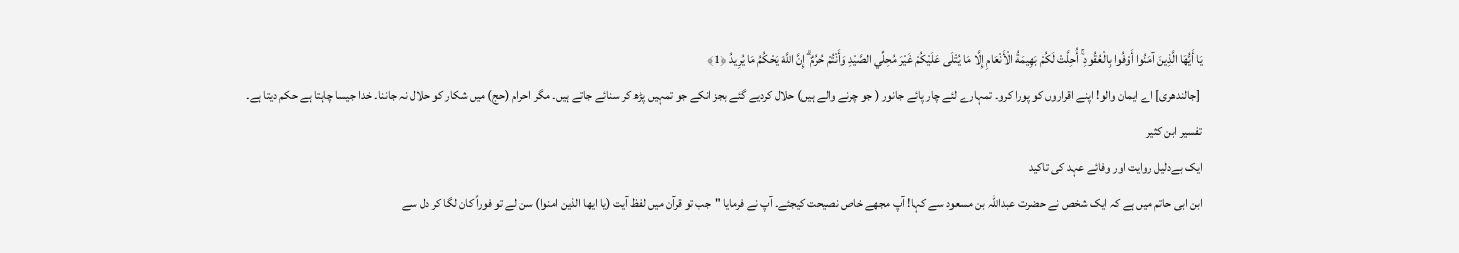يَا أَيُّهَا الَّذِينَ آمَنُوا أَوْفُوا بِالْعُقُودِ ۚ أُحِلَّتْ لَكُمْ بَهِيمَةُ الْأَنْعَامِ إِلَّا مَا يُتْلَى عَلَيْكُمْ غَيْرَ مُحِلِّي الصَّيْدِ وَأَنْتُمْ حُرُمٌ ۗ إِنَّ اللَّهَ يَحْكُمُ مَا يُرِيدُ ﴿1﴾
 [جالندھری] اے ایمان والو! اپنے اقراروں کو پورا کرو۔ تمہارے لئے چار پائے جانور ( جو چرنے والے ہیں) حلال کردیے گئے بجز انکے جو تمہیں پڑھ کر سنائے جاتے ہیں۔ مگر احرام (حج) میں شکار کو حلال نہ جاننا۔ خدا جیسا چاہتا ہے حکم دیتا ہے۔
تفسیر ابن كثیر
ایک بےدلیل روایت اور وفائے عہد کی تاکید
ابن ابی حاتم میں ہے کہ ایک شخص نے حضرت عبداللہ بن مسعود سے کہا! آپ مجھے خاص نصیحت کیجئے۔ آپ نے فرمایا "جب تو قرآن میں لفظ آیت (یا ایھا الذین امنوا) سن لے تو فوراً کان لگا کر دل سے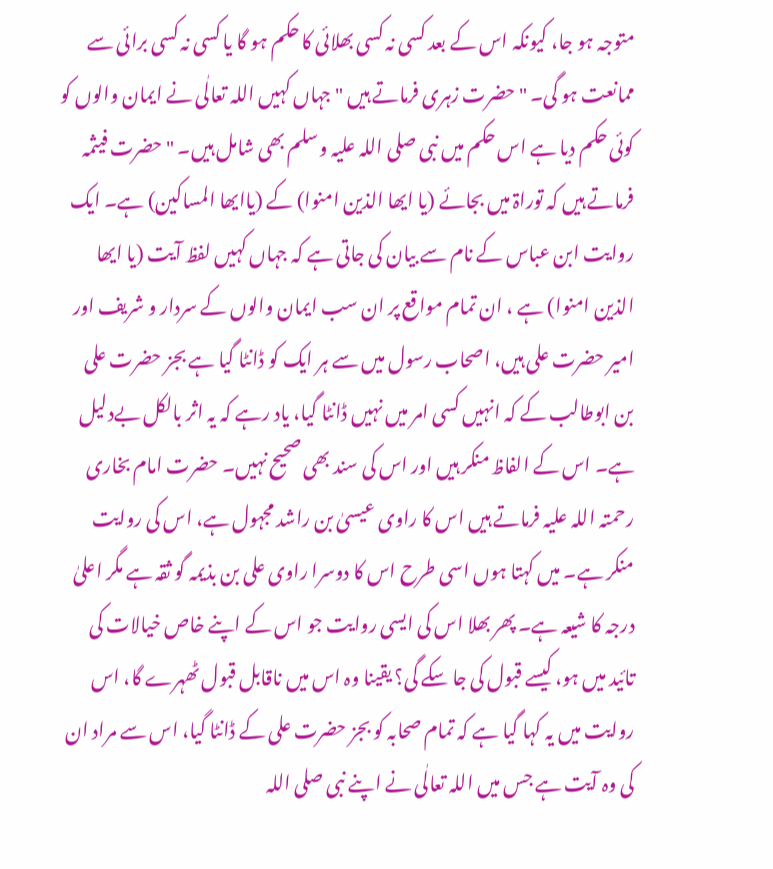متوجہ ہو جا، کیونکہ اس کے بعد کسی نہ کسی بھلائی کا حکم ہو گا یا کسی نہ کسی برائی سے ممانعت ہو گی۔ " حضرت زہری فرماتے ہیں "جہاں کہیں اللہ تعالٰی نے ایمان والوں کو کوئی حکم دیا ہے اس حکم میں نبی صلی اللہ علیہ وسلم بھی شامل ہیں۔ " حضرت فیثمہ فرماتے ہیں کہ توراۃ میں بجائے (یا ایھا الذین امنوا) کے (یاایھا المساکین) ہے۔ ایک روایت ابن عباس کے نام سے بیان کی جاتی ہے کہ جہاں کہیں لفظ آیت (یا ایھا الذین امنوا) ہے ، ان تمام مواقع پر ان سب ایمان والوں کے سردار و شریف اور امیر حضرت علی ہیں، اصحاب رسول میں سے ہر ایک کو ڈانٹا گیا ہے بجز حضرت علی بن ابوطالب کے کہ انہیں کسی امر میں نہیں ڈانٹا گیا، یاد رہے کہ یہ اثر بالکل بےدلیل ہے۔ اس کے الفاظ منکر ہیں اور اس کی سند بھی صحیح نہیں۔ حضرت امام بخاری رحمتہ اللہ علیہ فرماتے ہیں اس کا راوی عیسیٰ بن راشد مجہول ہے، اس کی روایت منکر ہے۔ میں کہتا ہوں اسی طرح اس کا دوسرا راوی علی بن بذیمہ گو ثقہ ہے مگر اعلیٰ درجہ کا شیعہ ہے۔ پھر بھلا اس کی ایسی روایت جو اس کے اپنے خاص خیالات کی تائید میں ہو، کیسے قبول کی جا سکے گی؟ یقینا وہ اس میں ناقابل قبول ٹھہرے گا، اس روایت میں یہ کہا گیا ہے کہ تمام صحابہ کو بجز حضرت علی کے ڈانٹا گیا، اس سے مراد ان کی وہ آیت ہے جس میں اللہ تعالٰی نے اپنے نبی صلی اللہ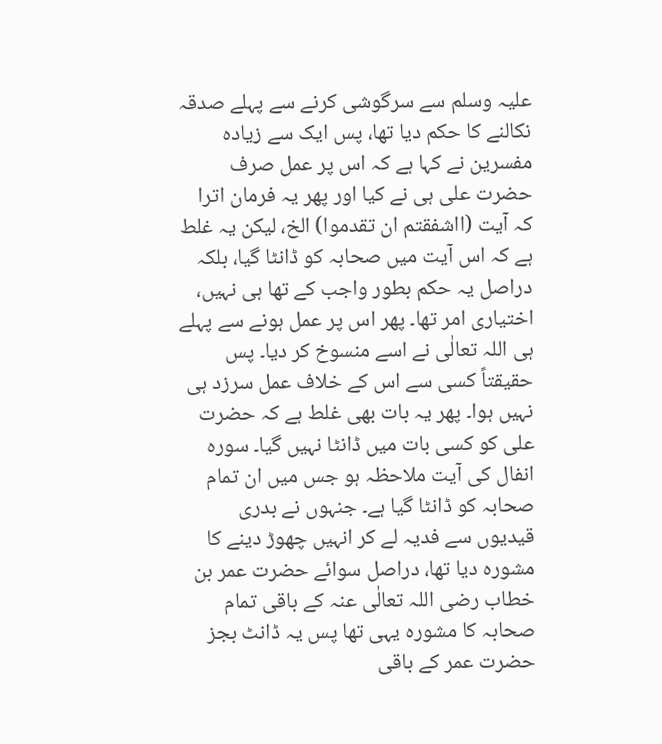علیہ وسلم سے سرگوشی کرنے سے پہلے صدقہ نکالنے کا حکم دیا تھا، پس ایک سے زیادہ مفسرین نے کہا ہے کہ اس پر عمل صرف حضرت علی ہی نے کیا اور پھر یہ فرمان اترا کہ آیت (ااشفقتم ان تقدموا) الخ، لیکن یہ غلط ہے کہ اس آیت میں صحابہ کو ڈانٹا گیا، بلکہ دراصل یہ حکم بطور واجب کے تھا ہی نہیں، اختیاری امر تھا۔ پھر اس پر عمل ہونے سے پہلے ہی اللہ تعالٰی نے اسے منسوخ کر دیا۔ پس حقیقتاً کسی سے اس کے خلاف عمل سرزد ہی نہیں ہوا۔ پھر یہ بات بھی غلط ہے کہ حضرت علی کو کسی بات میں ڈانٹا نہیں گیا۔ سورہ انفال کی آیت ملاحظہ ہو جس میں ان تمام صحابہ کو ڈانٹا گیا ہے۔ جنہوں نے بدری قیدیوں سے فدیہ لے کر انہیں چھوڑ دینے کا مشورہ دیا تھا، دراصل سوائے حضرت عمر بن خطاب رضی اللہ تعالٰی عنہ کے باقی تمام صحابہ کا مشورہ یہی تھا پس یہ ڈانٹ بجز حضرت عمر کے باقی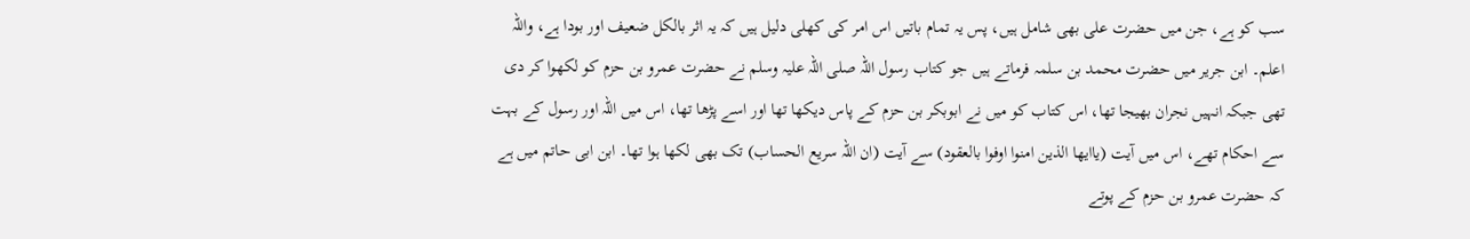سب کو ہے، جن میں حضرت علی بھی شامل ہیں، پس یہ تمام باتیں اس امر کی کھلی دلیل ہیں کہ یہ اثر بالکل ضعیف اور بودا ہے، واللہ اعلم۔ ابن جریر میں حضرت محمد بن سلمہ فرماتے ہیں جو کتاب رسول اللہ صلی اللہ علیہ وسلم نے حضرت عمرو بن حزم کو لکھوا کر دی تھی جبکہ انہیں نجران بھیجا تھا، اس کتاب کو میں نے ابوبکر بن حزم کے پاس دیکھا تھا اور اسے پڑھا تھا، اس میں اللہ اور رسول کے بہت سے احکام تھے، اس میں آیت (یاایھا الذین امنوا اوفوا بالعقود) سے آیت (ان اللہ سریع الحساب) تک بھی لکھا ہوا تھا۔ ابن ابی حاتم میں ہے کہ حضرت عمرو بن حزم کے پوتے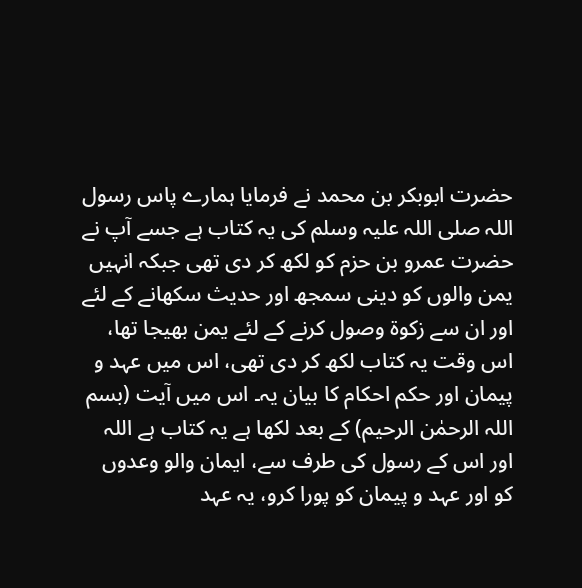حضرت ابوبکر بن محمد نے فرمایا ہمارے پاس رسول اللہ صلی اللہ علیہ وسلم کی یہ کتاب ہے جسے آپ نے حضرت عمرو بن حزم کو لکھ کر دی تھی جبکہ انہیں یمن والوں کو دینی سمجھ اور حدیث سکھانے کے لئے اور ان سے زکوۃ وصول کرنے کے لئے یمن بھیجا تھا، اس وقت یہ کتاب لکھ کر دی تھی، اس میں عہد و پیمان اور حکم احکام کا بیان یہ۔ اس میں آیت (بسم اللہ الرحمٰن الرحیم) کے بعد لکھا ہے یہ کتاب ہے اللہ اور اس کے رسول کی طرف سے، ایمان والو وعدوں کو اور عہد و پیمان کو پورا کرو، یہ عہد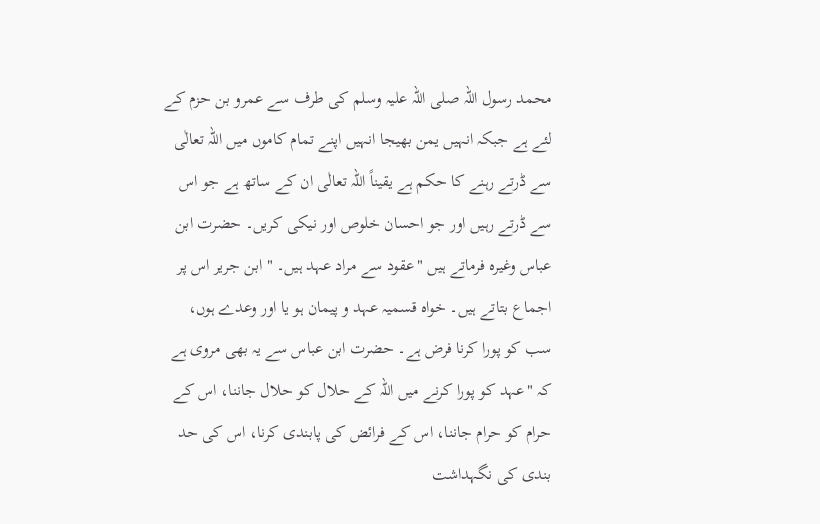محمد رسول اللہ صلی اللہ علیہ وسلم کی طرف سے عمرو بن حزم کے لئے ہے جبکہ انہیں یمن بھیجا انہیں اپنے تمام کاموں میں اللہ تعالٰی سے ڈرتے رہنے کا حکم ہے یقیناً اللہ تعالٰی ان کے ساتھ ہے جو اس سے ڈرتے رہیں اور جو احسان خلوص اور نیکی کریں۔ حضرت ابن عباس وغیرہ فرماتے ہیں "عقود سے مراد عہد ہیں۔ " ابن جریر اس پر اجماع بتاتے ہیں۔ خواہ قسمیہ عہد و پیمان ہو یا اور وعدے ہوں، سب کو پورا کرنا فرض ہے۔ حضرت ابن عباس سے یہ بھی مروی ہے کہ "عہد کو پورا کرنے میں اللہ کے حلال کو حلال جاننا، اس کے حرام کو حرام جاننا، اس کے فرائض کی پابندی کرنا، اس کی حد بندی کی نگہداشت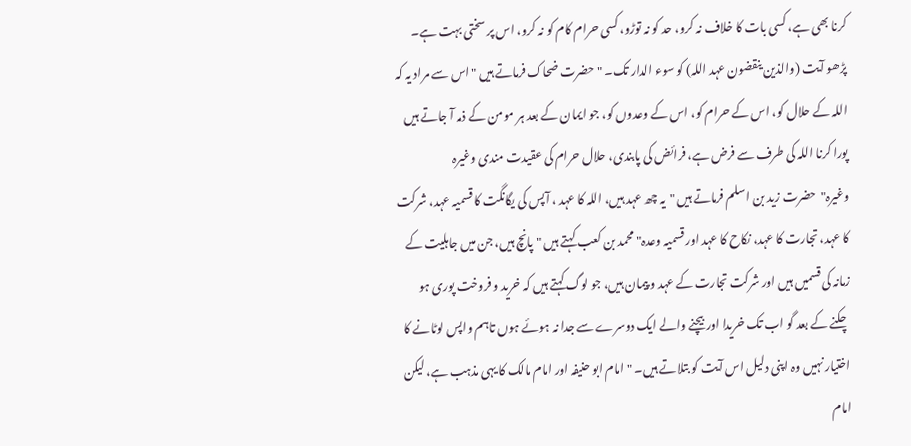کرنا بھی ہے، کسی بات کا خلاف نہ کرو، حد کو نہ توڑو، کسی حرام کام کو نہ کرو، اس پر سختی بہت ہے۔ پڑھو آیت (والذین ینقضون عہد اللہ) کو سوء الدار تک۔ " حضرت ضحاک فرماتے ہیں "اس سے مراد یہ کہ اللہ کے حلال کو، اس کے حرام کو، اس کے وعدوں کو، جو ایمان کے بعد ہر مومن کے ذمہ آ جاتے ہیں پورا کرنا اللہ کی طرف سے فرض ہے، فرائض کی پابندی، حلال حرام کی عقیدت مندی وغیرہ وغیرہ"حضرت زید بن اسلم فرماتے ہیں "یہ چھ عہد ہیں، اللہ کا عہد ، آپس کی یگانگت کا قسمیہ عہد، شرکت کا عہد، تجارت کا عہد، نکاح کا عہد اور قسمیہ وعدہ" محمد بن کعب کہتے ہیں "پانچ ہیں، جن میں جاہلیت کے زمانہ کی قسمیں ہیں اور شرکت تجارت کے عہد و پیمان ہیں، جو لوگ کہتے ہیں کہ خرید و فروخت پوری ہو چکنے کے بعد گو اب تک خریدا اور بیچنے والے ایک دوسرے سے جدا نہ ہوئے ہوں تاہم واپس لوٹانے کا اختیار نہیں وہ اپنی دلیل اس آیت کو بتلاتے ہیں۔ " امام ابو حنیفہ اور امام مالک کا یہی مذہب ہے، لیکن امام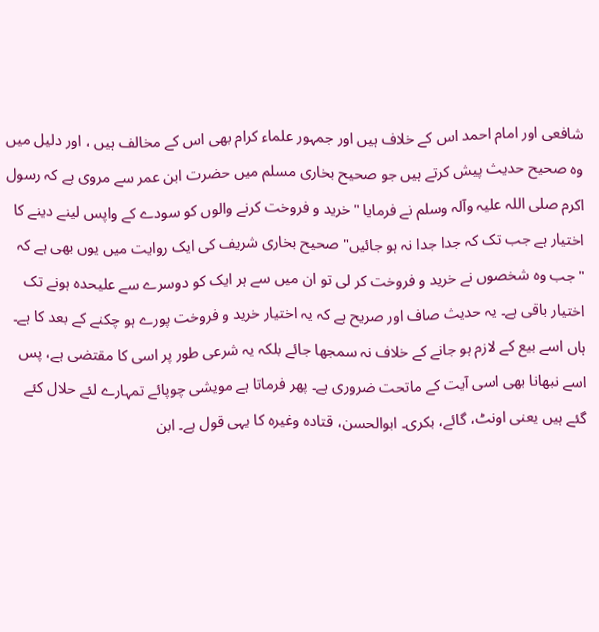شافعی اور امام احمد اس کے خلاف ہیں اور جمہور علماء کرام بھی اس کے مخالف ہیں ، اور دلیل میں وہ صحیح حدیث پیش کرتے ہیں جو صحیح بخاری مسلم میں حضرت ابن عمر سے مروی ہے کہ رسول اکرم صلی اللہ علیہ وآلہ وسلم نے فرمایا "خرید و فروخت کرنے والوں کو سودے کے واپس لینے دینے کا اختیار ہے جب تک کہ جدا جدا نہ ہو جائیں" صحیح بخاری شریف کی ایک روایت میں یوں بھی ہے کہ "جب وہ شخصوں نے خرید و فروخت کر لی تو ان میں سے ہر ایک کو دوسرے سے علیحدہ ہونے تک اختیار باقی ہے۔ یہ حدیث صاف اور صریح ہے کہ یہ اختیار خرید و فروخت پورے ہو چکنے کے بعد کا ہے۔ ہاں اسے بیع کے لازم ہو جانے کے خلاف نہ سمجھا جائے بلکہ یہ شرعی طور پر اسی کا مقتضی ہے، پس اسے نبھانا بھی اسی آیت کے ماتحت ضروری ہے۔ پھر فرماتا ہے مویشی چوپائے تمہارے لئے حلال کئے گئے ہیں یعنی اونٹ، گائے، بکری۔ ابوالحسن، قتادہ وغیرہ کا یہی قول ہے۔ ابن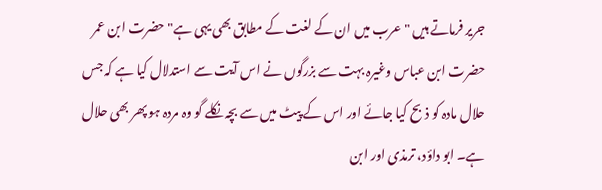جریر فرماتے ہیں "عرب میں ان کے لغت کے مطابق بھی یہی ہے" حضرت ابن عمر حضرت ابن عباس وغیرہ بہت سے بزرگوں نے اس آیت سے استدلال کیا ہے کہ جس حلال مادہ کو ذبح کیا جائے اور اس کے پیٹ میں سے بچہ نکلے گو وہ مردہ ہو پھر بھی حلال ہے۔ ابو داؤد، ترمذی اور ابن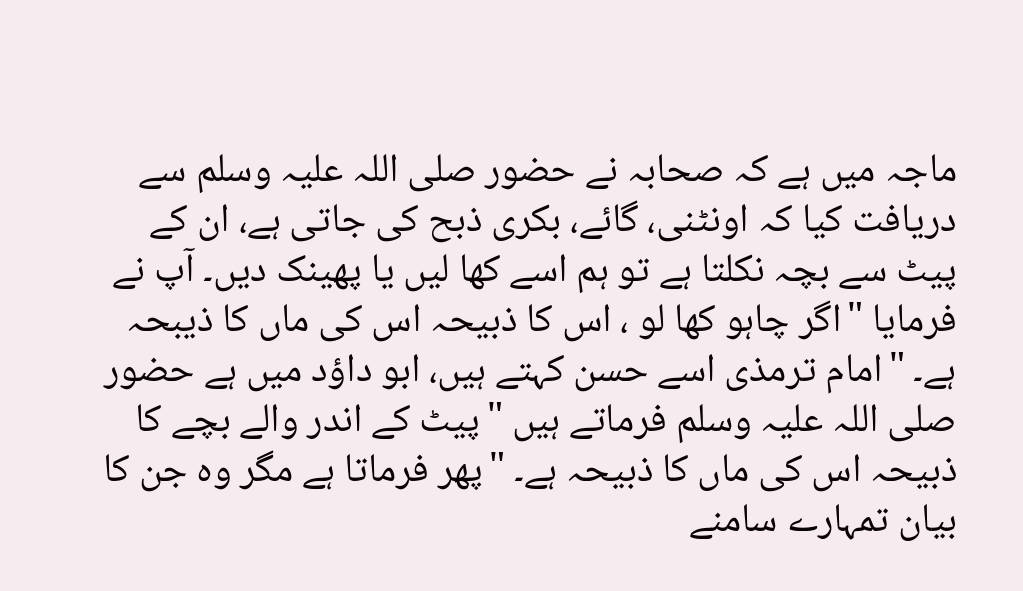ماجہ میں ہے کہ صحابہ نے حضور صلی اللہ علیہ وسلم سے دریافت کیا کہ اونٹنی، گائے، بکری ذبح کی جاتی ہے، ان کے پیٹ سے بچہ نکلتا ہے تو ہم اسے کھا لیں یا پھینک دیں۔ آپ نے فرمایا "اگر چاہو کھا لو ، اس کا ذبیحہ اس کی ماں کا ذیبحہ ہے۔ "امام ترمذی اسے حسن کہتے ہیں، ابو داؤد میں ہے حضور صلی اللہ علیہ وسلم فرماتے ہیں "پیٹ کے اندر والے بچے کا ذبیحہ اس کی ماں کا ذبیحہ ہے۔ "پھر فرماتا ہے مگر وہ جن کا بیان تمہارے سامنے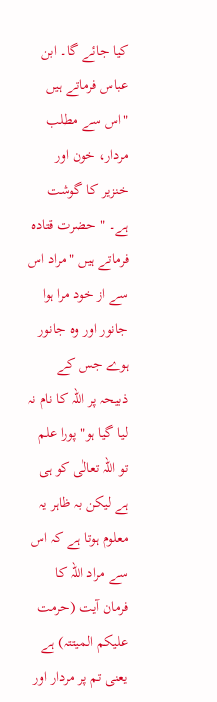کیا جائے گا۔ ابن عباس فرماتے ہیں "اس سے مطلب مردار، خون اور خنزیر کا گوشت ہے۔ " حضرت قتادہ فرماتے ہیں "مراد اس سے از خود مرا ہوا جانور اور وہ جانور ہوے جس کے ذبیحہ پر اللہ کا نام نہ لیا گیا ہو" پورا علم تو اللہ تعالٰی کو ہی ہے لیکن بہ ظاہر یہ معلوم ہوتا ہے کہ اس سے مراد اللہ کا فرمان آیت (حرمت علیکم المیتتہ) ہے یعنی تم پر مردار اور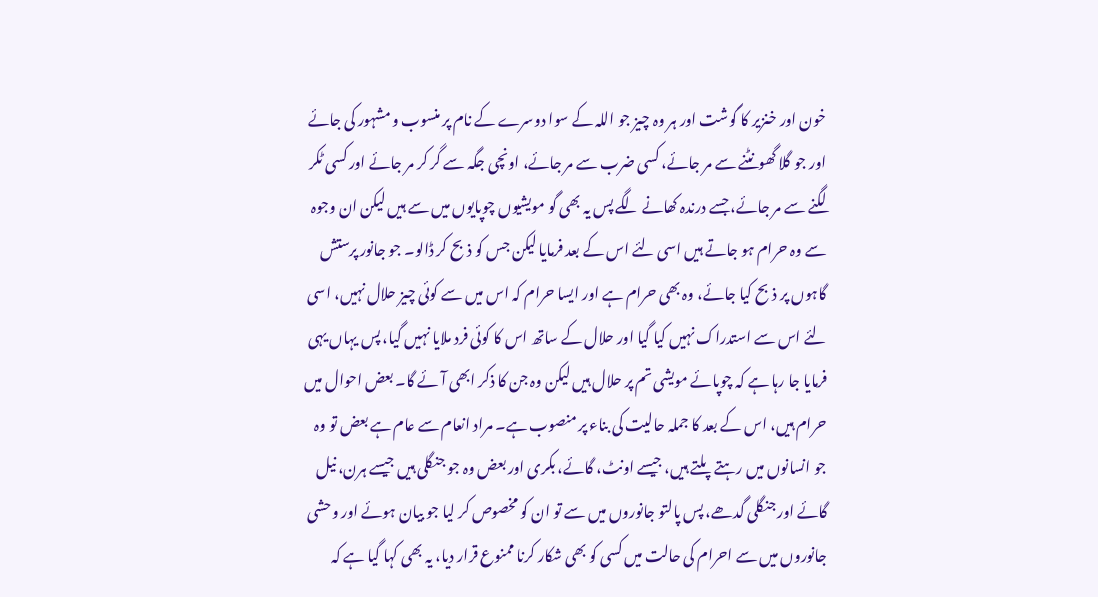خون اور خنزیر کا گوشت اور ہر وہ چیز جو اللہ کے سوا دوسرے کے نام پر منسوب و مشہور کی جائے اور جو گلا گھونٹنے سے مر جائے، کسی ضرب سے مر جائے، اونچی جگہ سے گر کر مر جائے اور کسی ٹکر لگنے سے مر جائے، جسے درندہ کھانے لگے پس یہ بھی گو مویشیوں چوپایوں میں سے ہیں لیکن ان وجوہ سے وہ حرام ہو جاتے ہیں اسی لئے اس کے بعد فرمایا لیکن جس کو ذبح کر ڈالو۔ جو جانور پرستش گاہوں پر ذبح کیا جائے، وہ بھی حرام ہے اور ایسا حرام کہ اس میں سے کوئی چیز حلال نہیں، اسی لئے اس سے استدراک نہیں کیا گیا اور حلال کے ساتھ اس کا کوئی فرد ملایا نہیں گیا، پس یہاں یہی فرمایا جا رہا ہے کہ چوپائے مویشی تم پر حلال ہیں لیکن وہ جن کا ذکر ابھی آئے گا۔ بعض احوال میں حرام ہیں، اس کے بعد کا جملہ حالیت کی بناء پر منصوب ہے۔ مراد انعام سے عام ہے بعض تو وہ جو انسانوں میں رہتے پلتے ہیں، جیسے اونٹ، گائے، بکری اور بعض وہ جو جنگلی ہیں جیسے ہرن، نیل گائے اور جنگلی گدھے، پس پالتو جانوروں میں سے تو ان کو مخصوص کر لیا جو بیان ہوئے اور وحشی جانوروں میں سے احرام کی حالت میں کسی کو بھی شکار کرنا ممنوع قرار دیا، یہ بھی کہا گیا ہے کہ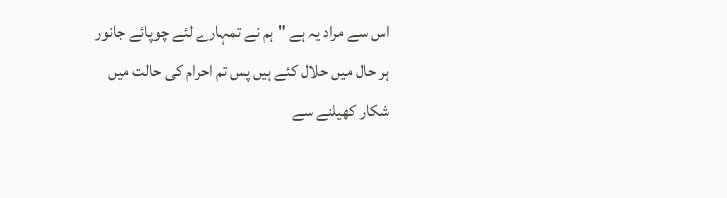اس سے مراد یہ ہے "ہم نے تمہارے لئے چوپائے جانور ہر حال میں حلال کئے ہیں پس تم احرام کی حالت میں شکار کھیلنے سے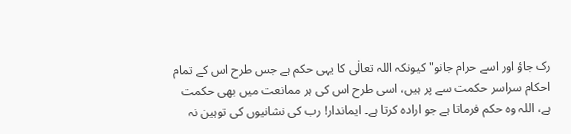رک جاؤ اور اسے حرام جانو" کیونکہ اللہ تعالٰی کا یہی حکم ہے جس طرح اس کے تمام احکام سراسر حکمت سے پر ہیں، اسی طرح اس کی ہر ممانعت میں بھی حکمت ہے، اللہ وہ حکم فرماتا ہے جو ارادہ کرتا ہے۔ ایماندار! رب کی نشانیوں کی توہین نہ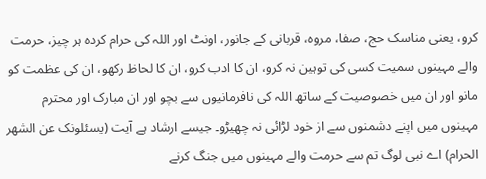کرو، یعنی مناسک حج، صفا، مروہ، قربانی کے جانور، اونٹ اور اللہ کی حرام کردہ ہر چیز، حرمت والے مہینوں سمیت کسی کی توہین نہ کرو، ان کا ادب کرو، ان کا لحاظ رکھو، ان کی عظمت کو مانو اور ان میں خصوصیت کے ساتھ اللہ کی نافرمانیوں سے بچو اور ان مبارک اور محترم مہینوں میں اپنے دشمنوں سے از خود لڑائی نہ چھیڑو۔ جیسے ارشاد ہے آیت (یسئلونک عن الشھر الحرام) اے نبی لوگ تم سے حرمت والے مہینوں میں جنگ کرنے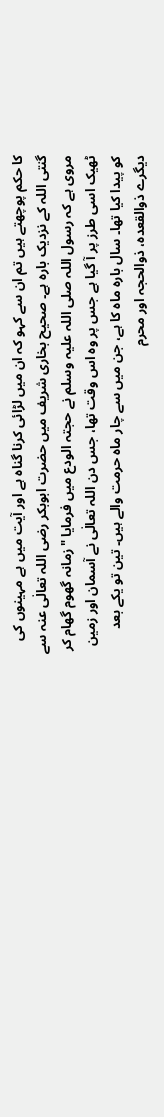کا حکم پوچھتے ہیں تم ان سے کہو کہ ان میں لڑائی کرنا گناہ ہے اور آیت میں ہے مہینوں کی گنتی اللہ کے نزدیک بارہ ہے۔ صحیح بخاری شریف میں حضرت ابوبکر رضی اللہ تعالٰی عنہ سے مروی ہے کہ رسول اللہ صلی اللہ علیہ وسلم نے حجتہ الودع میں فرمایا "زمانہ گھوم گھام کر ٹھیک اسی طرز پر آ گیا ہے جس پر وہ اس وقت تھا، جس دن اللہ تعالٰی نے آسمان اور زمین کو پیدا کیا تھا۔ سال بارہ ماہ کا ہے، جن میں سے چار ماہ حرمت والے ہیں۔ تین تو یکے بعد دیگرے ذوالقعدہ، ذوالحجہ اور محرم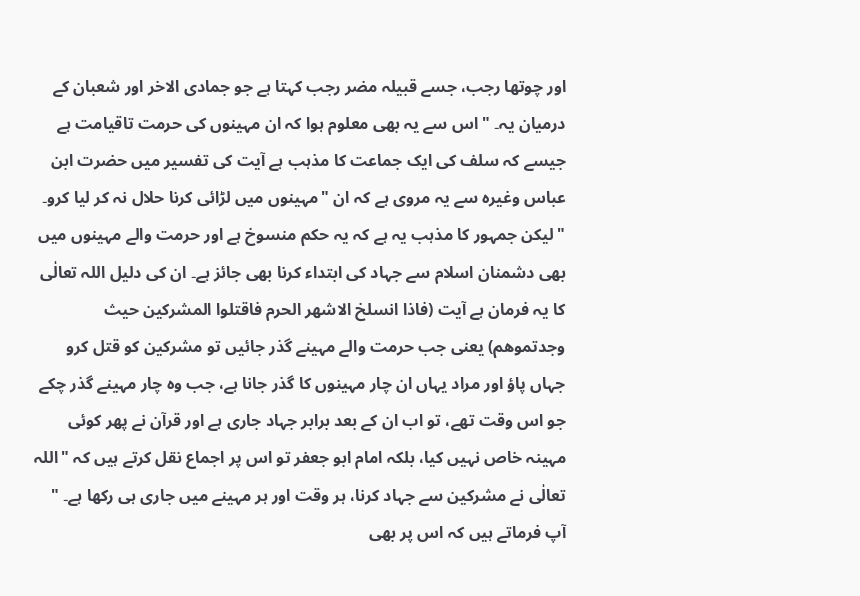اور چوتھا رجب، جسے قبیلہ مضر رجب کہتا ہے جو جمادی الاخر اور شعبان کے درمیان یہ۔ " اس سے یہ بھی معلوم ہوا کہ ان مہینوں کی حرمت تاقیامت ہے جیسے کہ سلف کی ایک جماعت کا مذہب ہے آیت کی تفسیر میں حضرت ابن عباس وغیرہ سے یہ مروی ہے کہ ان "مہینوں میں لڑائی کرنا حلال نہ کر لیا کرو۔ " لیکن جمہور کا مذہب یہ ہے کہ یہ حکم منسوخ ہے اور حرمت والے مہینوں میں بھی دشمنان اسلام سے جہاد کی ابتداء کرنا بھی جائز ہے۔ ان کی دلیل اللہ تعالٰی کا یہ فرمان ہے آیت (فاذا انسلخ الاشھر الحرم فاقتلوا المشرکین حیث وجدتموھم) یعنی جب حرمت والے مہینے گذر جائیں تو مشرکین کو قتل کرو جہاں پاؤ اور مراد یہاں ان چار مہینوں کا گذر جانا ہے، جب وہ چار مہینے گذر چکے جو اس وقت تھے، تو اب ان کے بعد برابر جہاد جاری ہے اور قرآن نے پھر کوئی مہینہ خاص نہیں کیا، بلکہ امام ابو جعفر تو اس پر اجماع نقل کرتے ہیں کہ "اللہ تعالٰی نے مشرکین سے جہاد کرنا، ہر وقت اور ہر مہینے میں جاری ہی رکھا ہے۔ " آپ فرماتے ہیں کہ اس پر بھی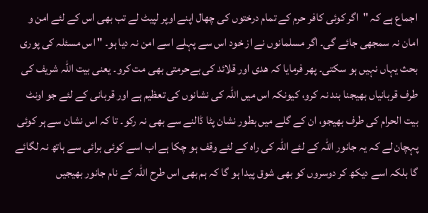اجماع ہے کہ "اگر کوئی کافر حرم کے تمام درختوں کی چھال اپنے اوپر لپیٹ لے تب بھی اس کے لئے امن و امان نہ سمجھی جائے گی۔ اگر مسلمانوں نے از خود اس سے پہلے اسے امن نہ دیا ہو۔ " اس مسئلہ کی پوری بحث یہاں نہیں ہو سکتی۔ پھر فرمایا کہ ھدی اور قلائد کی بےحرمتی بھی مت کرو۔ یعنی بیت اللہ شریف کی طرف قربانیاں بھیجنا بند نہ کرو، کیونکہ اس میں اللہ کی نشانوں کی تعظیم ہے اور قربانی کے لئے جو اونٹ بیت الحرام کی طرف بھیجو، ان کے گلے میں بطور نشان پٹا ڈالنے سے بھی نہ رکو۔ تا کہ اس نشان سے ہر کوئی پہچان لے کہ یہ جانور اللہ کے لئے اللہ کی راہ کے لئے وقف ہو چکا ہے اب اسے کوئی برائی سے ہاتھ نہ لگائے گا بلکہ اسے دیکھ کر دوسروں کو بھی شوق پیدا ہو گا کہ ہم بھی اس طرح اللہ کے نام جانور بھیجیں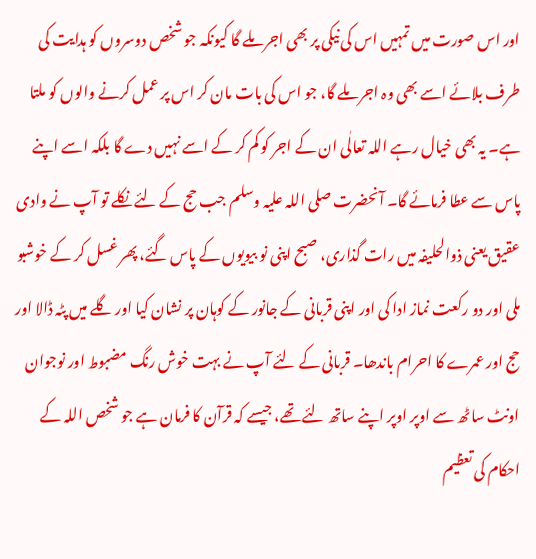اور اس صورت میں تمہیں اس کی نیکی پر بھی اجر ملے گا کیونکہ جو شخص دوسروں کو ہدایت کی طرف بلائے اسے بھی وہ اجر ملے گا، جو اس کی بات مان کر اس پر عمل کرنے والوں کو ملتا ہے۔ یہ بھی خیال رہے اللہ تعالٰی ان کے اجر کو کم کر کے اسے نہیں دے گا بلکہ اسے اپنے پاس سے عطا فرمائے گا۔ آنحضرت صلی اللہ علیہ وسلم جب حج کے لئے نکلے تو آپ نے وادی عقیق یعنی ذوالحلیفہ میں رات گذاری، صبح اپنی نو بیویوں کے پاس گئے، پھر غسل کر کے خوشبو ملی اور دو رکعت نماز ادا کی اور اپنی قربانی کے جانور کے کوہان پر نشان کیا اور گلے میں پٹہ ڈالا اور حج اور عمرے کا احرام باندھا۔ قربانی کے لئے آپ نے بہت خوش رنگ مضبوط اور نوجوان اونٹ ساٹھ سے اوپر اوپر اپنے ساتھ لئے تھے، جیسے کہ قرآن کا فرمان ہے جو شخص اللہ کے احکام کی تعظیم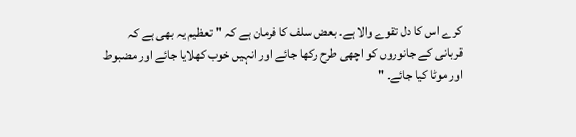کرے اس کا دل تقوے والا ہے۔ بعض سلف کا فرمان ہے کہ "تعظیم یہ بھی ہے کہ قربانی کے جانوروں کو اچھی طرح رکھا جائے اور انہیں خوب کھلایا جائے اور مضبوط اور موٹا کیا جائے۔ "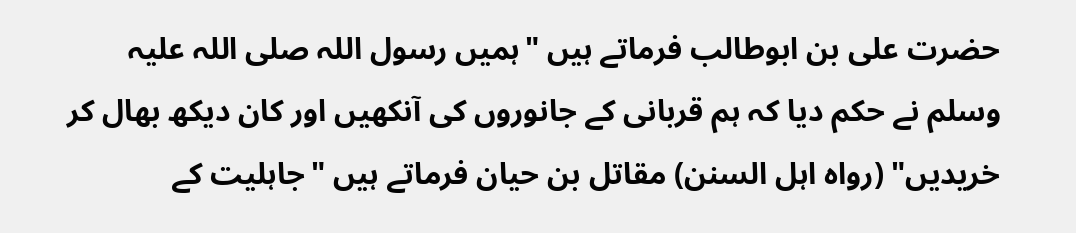حضرت علی بن ابوطالب فرماتے ہیں "ہمیں رسول اللہ صلی اللہ علیہ وسلم نے حکم دیا کہ ہم قربانی کے جانوروں کی آنکھیں اور کان دیکھ بھال کر خریدیں" (رواہ اہل السنن) مقاتل بن حیان فرماتے ہیں "جاہلیت کے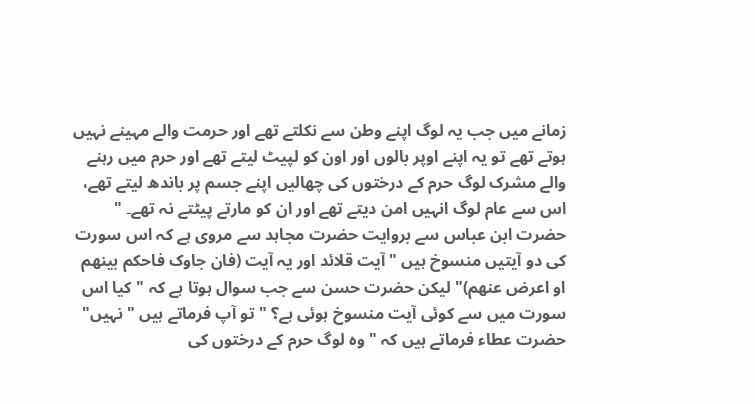زمانے میں جب یہ لوگ اپنے وطن سے نکلتے تھے اور حرمت والے مہینے نہیں ہوتے تھے تو یہ اپنے اوپر بالوں اور اون کو لپیٹ لیتے تھے اور حرم میں رہنے والے مشرک لوگ حرم کے درختوں کی چھالیں اپنے جسم پر باندھ لیتے تھے، اس سے عام لوگ انہیں امن دیتے تھے اور ان کو مارتے پیٹتے نہ تھے۔ " حضرت ابن عباس سے بروایت حضرت مجاہد سے مروی ہے کہ اس سورت کی دو آیتیں منسوخ ہیں "آیت قلائد اور یہ آیت (فان جاوک فاحکم بینھم او اعرض عنھم)" لیکن حضرت حسن سے جب سوال ہوتا ہے کہ "کیا اس سورت میں سے کوئی آیت منسوخ ہوئی ہے؟ " تو آپ فرماتے ہیں "نہیں" حضرت عطاء فرماتے ہیں کہ "وہ لوگ حرم کے درختوں کی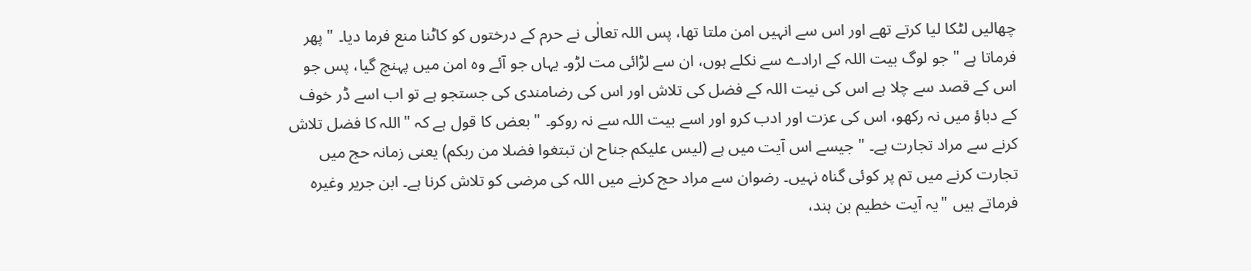چھالیں لٹکا لیا کرتے تھے اور اس سے انہیں امن ملتا تھا، پس اللہ تعالٰی نے حرم کے درختوں کو کاٹنا منع فرما دیا۔ " پھر فرماتا ہے "جو لوگ بیت اللہ کے ارادے سے نکلے ہوں، ان سے لڑائی مت لڑو۔ یہاں جو آئے وہ امن میں پہنچ گیا، پس جو اس کے قصد سے چلا ہے اس کی نیت اللہ کے فضل کی تلاش اور اس کی رضامندی کی جستجو ہے تو اب اسے ڈر خوف کے دباؤ میں نہ رکھو، اس کی عزت اور ادب کرو اور اسے بیت اللہ سے نہ روکو۔ " بعض کا قول ہے کہ "اللہ کا فضل تلاش کرنے سے مراد تجارت ہے۔ " جیسے اس آیت میں ہے (لیس علیکم جناح ان تبتغوا فضلا من ربکم) یعنی زمانہ حج میں تجارت کرنے میں تم پر کوئی گناہ نہیں۔ رضوان سے مراد حج کرنے میں اللہ کی مرضی کو تلاش کرنا ہے۔ ابن جریر وغیرہ فرماتے ہیں "یہ آیت خطیم بن ہند،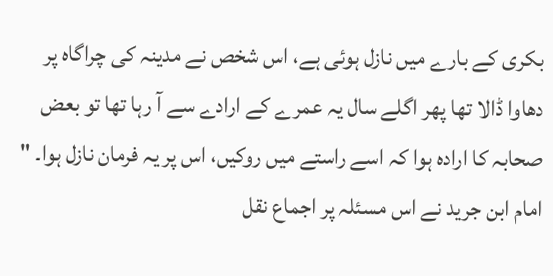بکری کے بارے میں نازل ہوئی ہے، اس شخص نے مدینہ کی چراگاہ پر دھاوا ڈالا تھا پھر اگلے سال یہ عمرے کے ارادے سے آ رہا تھا تو بعض صحابہ کا ارادہ ہوا کہ اسے راستے میں روکیں، اس پر یہ فرمان نازل ہوا۔ " امام ابن جرید نے اس مسئلہ پر اجماع نقل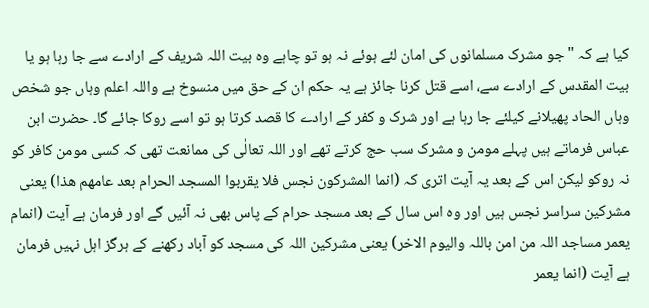کیا ہے کہ "جو مشرک مسلمانوں کی امان لئے ہوئے نہ ہو تو چاہے وہ بیت اللہ شریف کے ارادے سے جا رہا ہو یا بیت المقدس کے ارادے سے، اسے قتل کرنا جائز ہے یہ حکم ان کے حق میں منسوخ ہے واللہ اعلم وہاں جو شخص وہاں الحاد پھیلانے کیلئے جا رہا ہے اور شرک و کفر کے ارادے کا قصد کرتا ہو تو اسے روکا جائے گا۔ حضرت ابن عباس فرماتے ہیں پہلے مومن و مشرک سب حج کرتے تھے اور اللہ تعالٰی کی ممانعت تھی کہ کسی مومن کافر کو نہ روکو لیکن اس کے بعد یہ آیت اتری کہ (انما المشرکون نجس فلا یقربوا المسجد الحرام بعد عامھم ھذا) یعنی مشرکین سراسر نجس ہیں اور وہ اس سال کے بعد مسجد حرام کے پاس بھی نہ آئیں گے اور فرمان ہے آیت (انمام یعمر مساجد اللہ من امن باللہ والیوم الاخر) یعنی مشرکین اللہ کی مسجد کو آباد رکھنے کے ہرگز اہل نہیں فرمان ہے آیت (انما یعمر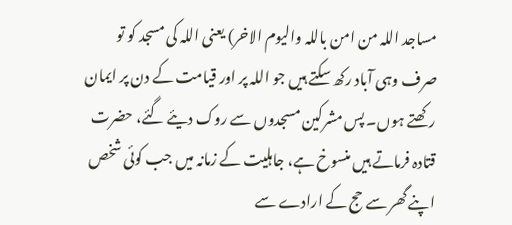مساجد اللہ من امن باللہ والیوم الاخر) یعنی اللہ کی مسجد کو تو صرف وہی آباد رکھ سکتے ہیں جو اللہ پر اور قیامت کے دن پر ایمان رکھتے ہوں۔ پس مشرکین مسجدوں سے روک دیئے گئے، حضرت قتادہ فرماتے ہیں منسوخ ہے، جاہلیت کے زمانہ میں جب کوئی شخص اپنے گھر سے حج کے ارادے سے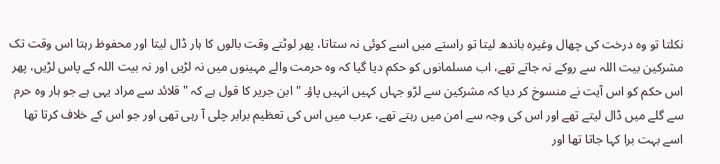نکلتا تو وہ درخت کی چھال وغیرہ باندھ لیتا تو راستے میں اسے کوئی نہ ستاتا، پھر لوٹتے وقت بالوں کا ہار ڈال لیتا اور محفوظ رہتا اس وقت تک مشرکین بیت اللہ سے روکے نہ جاتے تھے، اب مسلمانوں کو حکم دیا گیا کہ وہ حرمت والے مہینوں میں نہ لڑیں اور نہ بیت اللہ کے پاس لڑیں، پھر اس حکم کو اس آیت نے منسوخ کر دیا کہ مشرکین سے لڑو جہاں کہیں انہیں پاؤ۔ " ابن جریر کا قول ہے کہ "قلائد سے مراد یہی ہے جو ہار وہ حرم سے گلے میں ڈال لیتے تھے اور اس کی وجہ سے امن میں رہتے تھے، عرب میں اس کی تعظیم برابر چلی آ رہی تھی اور جو اس کے خلاف کرتا تھا اسے بہت برا کہا جاتا تھا اور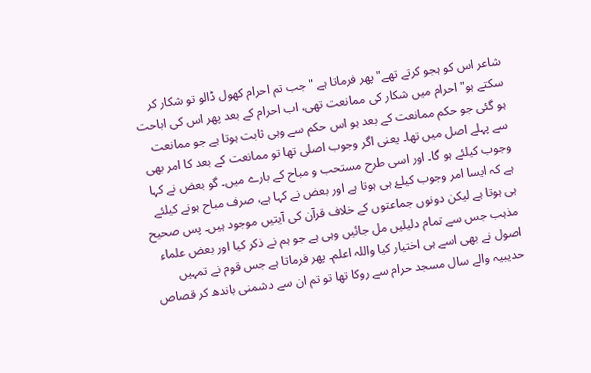شاعر اس کو ہجو کرتے تھے" پھر فرماتا ہے "جب تم احرام کھول ڈالو تو شکار کر سکتے ہو" احرام میں شکار کی ممانعت تھی، اب احرام کے بعد پھر اس کی اباحت ہو گئی جو حکم ممانعت کے بعد ہو اس حکم سے وہی ثابت ہوتا ہے جو ممانعت سے پہلے اصل میں تھا۔ یعنی اگر وجوب اصلی تھا تو ممانعت کے بعد کا امر بھی وجوب کیلئے ہو گا۔ اور اسی طرح مستحب و مباح کے بارے میں۔ گو بعض نے کہا ہے کہ ایسا امر وجوب کیلۓ ہی ہوتا ہے اور بعض نے کہا ہے، صرف مباح ہونے کیلئے ہی ہوتا ہے لیکن دونوں جماعتوں کے خلاف قرآن کی آیتیں موجود ہیں۔ پس صحیح مذہب جس سے تمام دلیلیں مل جائیں وہی ہے جو ہم نے ذکر کیا اور بعض علماء اصول نے بھی اسے ہی اختیار کیا واللہ اعلم۔ پھر فرماتا ہے جس قوم نے تمہیں حدیبیہ والے سال مسجد حرام سے روکا تھا تو تم ان سے دشمنی باندھ کر قصاص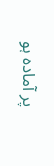پر آمادہ ہو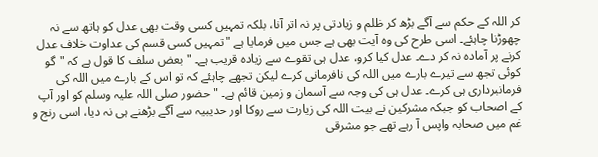کر اللہ کے حکم سے آگے بڑھ کر ظلم و زیادتی پر نہ اتر آنا، بلکہ تمہیں کسی وقت بھی عدل کو ہاتھ سے نہ چھوڑنا چاہئے۔ اسی طرح کی وہ آیت بھی ہے جس میں فرمایا ہے "تمہیں کسی قسم کی عداوت خلاف عدل کرنے پر آمادہ نہ کر دے۔ عدل کیا کرو، عدل ہی تقوے سے زیادہ قریب ہے۔ " بعض سلف کا قول ہے کہ "گو کوئی تجھ سے تیرے بارے میں اللہ کی نافرمانی کرے لیکن تجھے چاہئے کہ تو اس کے بارے میں اللہ کی فرمانبرداری ہی کرے۔ عدل ہی کی وجہ سے آسمان و زمین قائم ہے۔ " حضور صلی اللہ علیہ وسلم کو اور آپ کے اصحاب کو جبکہ مشرکین نے بیت اللہ کی زیارت سے روکا اور حدیبیہ سے آگے بڑھنے ہی نہ دیا، اسی رنج و غم میں صحابہ واپس آ رہے تھے جو مشرقی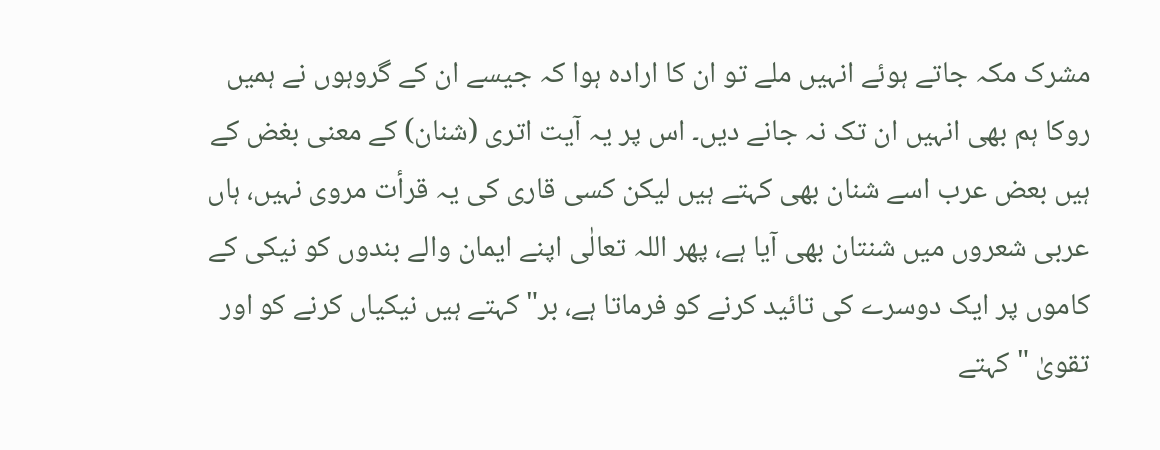مشرک مکہ جاتے ہوئے انہیں ملے تو ان کا ارادہ ہوا کہ جیسے ان کے گروہوں نے ہمیں روکا ہم بھی انہیں ان تک نہ جانے دیں۔ اس پر یہ آیت اتری (شنان) کے معنی بغض کے ہیں بعض عرب اسے شنان بھی کہتے ہیں لیکن کسی قاری کی یہ قرأت مروی نہیں، ہاں عربی شعروں میں شنتان بھی آیا ہے، پھر اللہ تعالٰی اپنے ایمان والے بندوں کو نیکی کے کاموں پر ایک دوسرے کی تائید کرنے کو فرماتا ہے، بر" کہتے ہیں نیکیاں کرنے کو اور تقویٰ " کہتے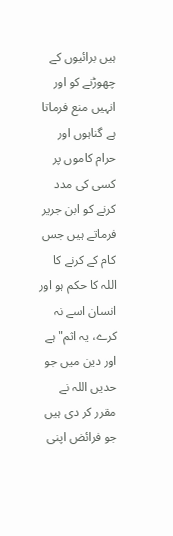ہیں برائیوں کے چھوڑنے کو اور انہیں منع فرماتا ہے گناہوں اور حرام کاموں پر کسی کی مدد کرنے کو ابن جریر فرماتے ہیں جس کام کے کرنے کا اللہ کا حکم ہو اور انسان اسے نہ کرے، یہ اثم" ہے اور دین میں جو حدیں اللہ نے مقرر کر دی ہیں جو فرائض اپنی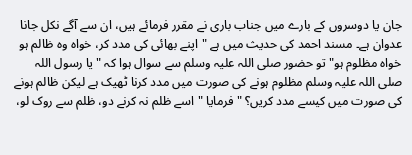جان یا دوسروں کے بارے میں جناب باری نے مقرر فرمائے ہیں، ان سے آگے نکل جانا عدوان ہے۔ مسند احمد کی حدیث میں ہے "اپنے بھائی کی مدد کر، خواہ وہ ظالم ہو خواہ مظلوم ہو" تو حضور صلی اللہ علیہ وسلم سے سوال ہوا کہ "یا رسول اللہ صلی اللہ علیہ وسلم مظلوم ہونے کی صورت میں مدد کرنا ٹھیک ہے لیکن ظالم ہونے کی صورت میں کیسے مدد کریں؟ " فرمایا "اسے ظلم نہ کرنے دو، ظلم سے روک لو،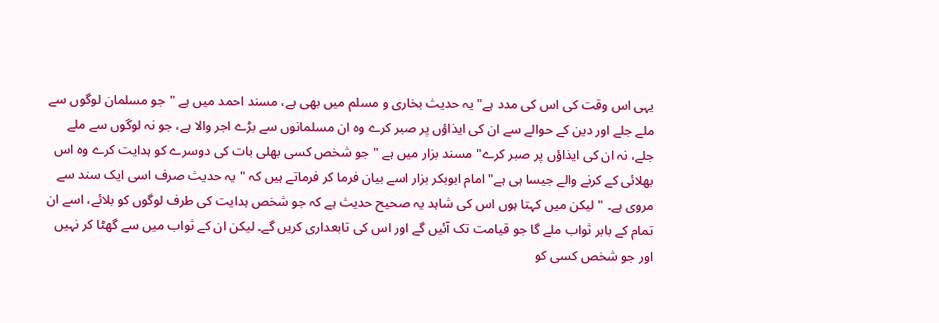یہی اس وقت کی اس کی مدد ہے" یہ حدیث بخاری و مسلم میں بھی ہے، مسند احمد میں ہے "جو مسلمان لوگوں سے ملے جلے اور دین کے حوالے سے ان کی ایذاؤں پر صبر کرے وہ ان مسلمانوں سے بڑے اجر والا ہے، جو نہ لوگوں سے ملے جلے، نہ ان کی ایذاؤں پر صبر کرے" مسند بزار میں ہے "جو شخص کسی بھلی بات کی دوسرے کو ہدایت کرے وہ اس بھلائی کے کرنے والے جیسا ہی ہے" امام ابوبکر بزار اسے بیان فرما کر فرماتے ہیں کہ "یہ حدیث صرف اسی ایک سند سے مروی ہے۔ " لیکن میں کہتا ہوں اس کی شاہد یہ صحیح حدیث ہے کہ جو شخص ہدایت کی طرف لوگوں کو بلائے، اسے ان تمام کے بابر ثواب ملے گا جو قیامت تک آئیں گے اور اس کی تابعداری کریں گے۔ لیکن ان کے ثواب میں سے گھٹا کر نہیں اور جو شخص کسی کو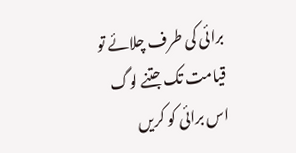برائی کی طرف چلائے تو قیامت تک جتنے لوگ اس برائی کو کریں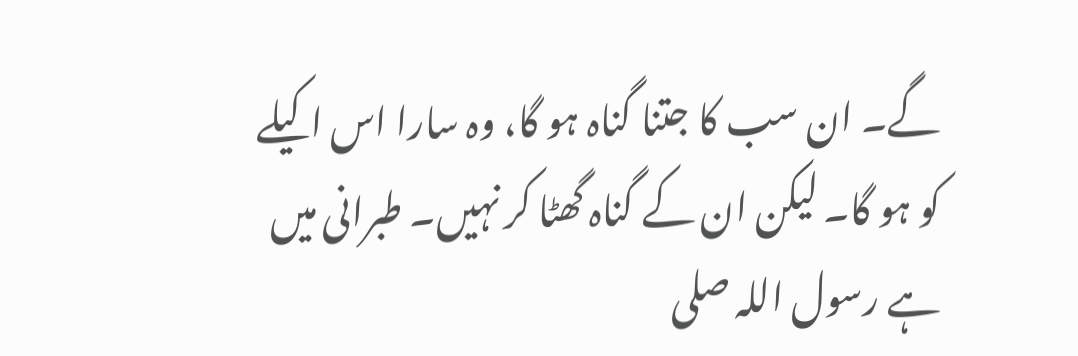گے۔ ان سب کا جتنا گناہ ہو گا، وہ سارا اس اکیلے کو ہو گا۔ لیکن ان کے گناہ گھٹا کر نہیں۔ طبرانی میں ہے رسول اللہ صلی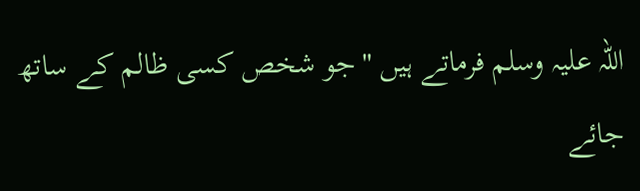اللہ علیہ وسلم فرماتے ہیں "جو شخص کسی ظالم کے ساتھ جائے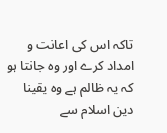تاکہ اس کی اعانت و امداد کرے اور وہ جانتا ہو کہ یہ ظالم ہے وہ یقینا دین اسلام سے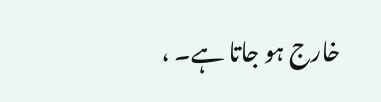خارج ہو جاتا ہے۔ ،